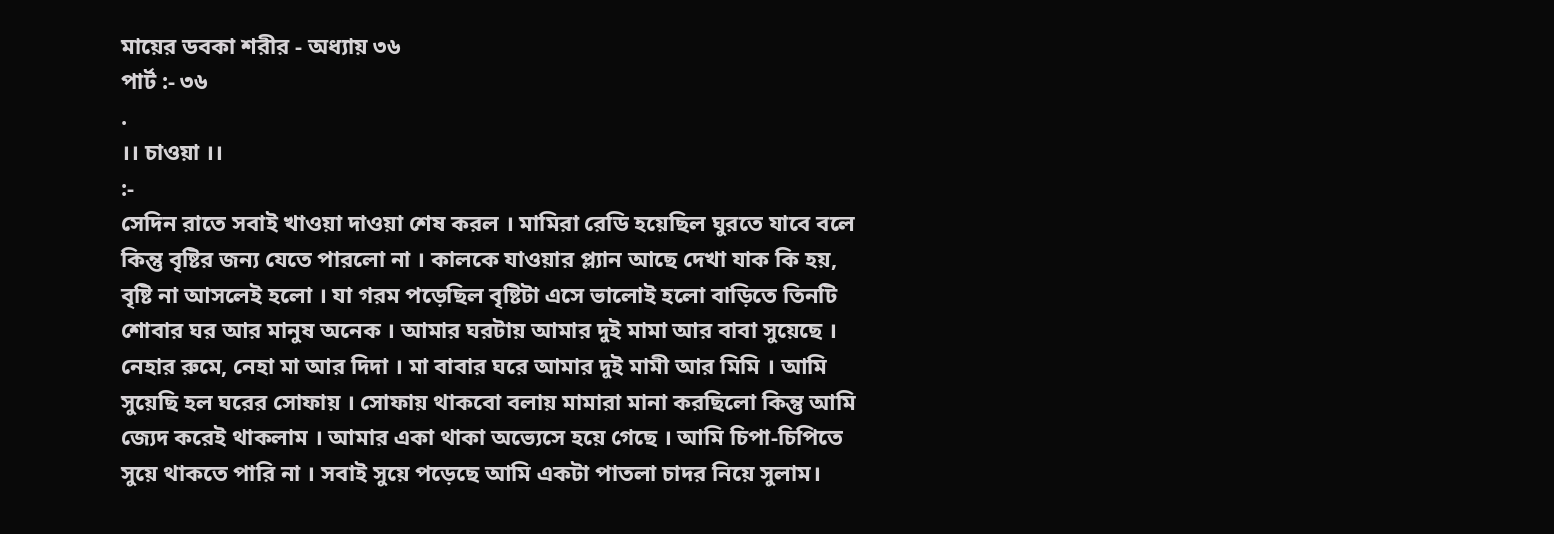মায়ের ডবকা শরীর - অধ্যায় ৩৬
পার্ট :- ৩৬
.
।। চাওয়া ।।
:-
সেদিন রাতে সবাই খাওয়া দাওয়া শেষ করল । মামিরা রেডি হয়েছিল ঘুরতে যাবে বলে কিন্তু বৃষ্টির জন্য যেতে পারলো না । কালকে যাওয়ার প্ল্যান আছে দেখা যাক কি হয়, বৃষ্টি না আসলেই হলো । যা গরম পড়েছিল বৃষ্টিটা এসে ভালোই হলো বাড়িতে তিনটি শোবার ঘর আর মানুষ অনেক । আমার ঘরটায় আমার দুই মামা আর বাবা সুয়েছে । নেহার রুমে, নেহা মা আর দিদা । মা বাবার ঘরে আমার দুই মামী আর মিমি । আমি সুয়েছি হল ঘরের সোফায় । সোফায় থাকবো বলায় মামারা মানা করছিলো কিন্তু আমি জ্যেদ করেই থাকলাম । আমার একা থাকা অভ্যেসে হয়ে গেছে । আমি চিপা-চিপিতে সুয়ে থাকতে পারি না । সবাই সুয়ে পড়েছে আমি একটা পাতলা চাদর নিয়ে সুলাম।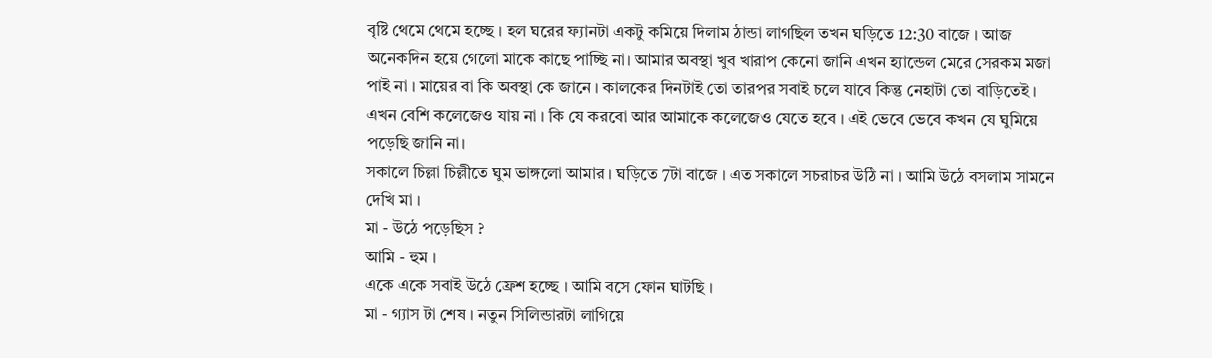বৃষ্টি থেমে থেমে হচ্ছে । হল ঘরের ফ্যানটা একটু কমিয়ে দিলাম ঠান্ডা লাগছিল তখন ঘড়িতে 12:30 বাজে । আজ অনেকদিন হয়ে গেলো মাকে কাছে পাচ্ছি না। আমার অবস্থা খুব খারাপ কেনো জানি এখন হ্যান্ডেল মেরে সেরকম মজা পাই না । মায়ের বা কি অবস্থা কে জানে । কালকের দিনটাই তো তারপর সবাই চলে যাবে কিন্তু নেহাটা তো বাড়িতেই । এখন বেশি কলেজেও যায় না । কি যে করবো আর আমাকে কলেজেও যেতে হবে । এই ভেবে ভেবে কখন যে ঘুমিয়ে পড়েছি জানি না।
সকালে চিল্লা চিল্লীতে ঘুম ভাঙ্গলো আমার । ঘড়িতে 7টা বাজে । এত সকালে সচরাচর উঠি না । আমি উঠে বসলাম সামনে দেখি মা ।
মা - উঠে পড়েছিস ?
আমি - হুম ।
একে একে সবাই উঠে ফ্রেশ হচ্ছে । আমি বসে ফোন ঘাটছি ।
মা - গ্যাস টা শেষ । নতুন সিলিন্ডারটা লাগিয়ে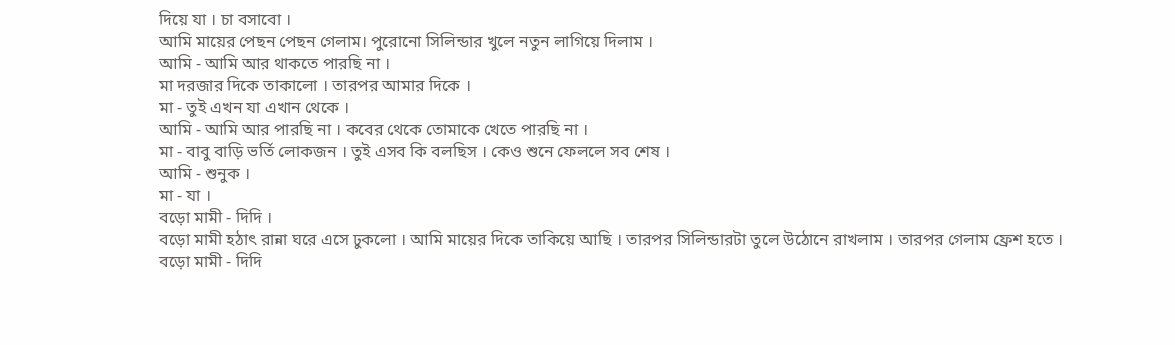দিয়ে যা । চা বসাবো ।
আমি মায়ের পেছন পেছন গেলাম। পুরোনো সিলিন্ডার খুলে নতুন লাগিয়ে দিলাম ।
আমি - আমি আর থাকতে পারছি না ।
মা দরজার দিকে তাকালো । তারপর আমার দিকে ।
মা - তুই এখন যা এখান থেকে ।
আমি - আমি আর পারছি না । কবের থেকে তোমাকে খেতে পারছি না ।
মা - বাবু বাড়ি ভর্তি লোকজন । তুই এসব কি বলছিস । কেও শুনে ফেললে সব শেষ ।
আমি - শুনুক ।
মা - যা ।
বড়ো মামী - দিদি ।
বড়ো মামী হঠাৎ রান্না ঘরে এসে ঢুকলো । আমি মায়ের দিকে তাকিয়ে আছি । তারপর সিলিন্ডারটা তুলে উঠোনে রাখলাম । তারপর গেলাম ফ্রেশ হতে ।
বড়ো মামী - দিদি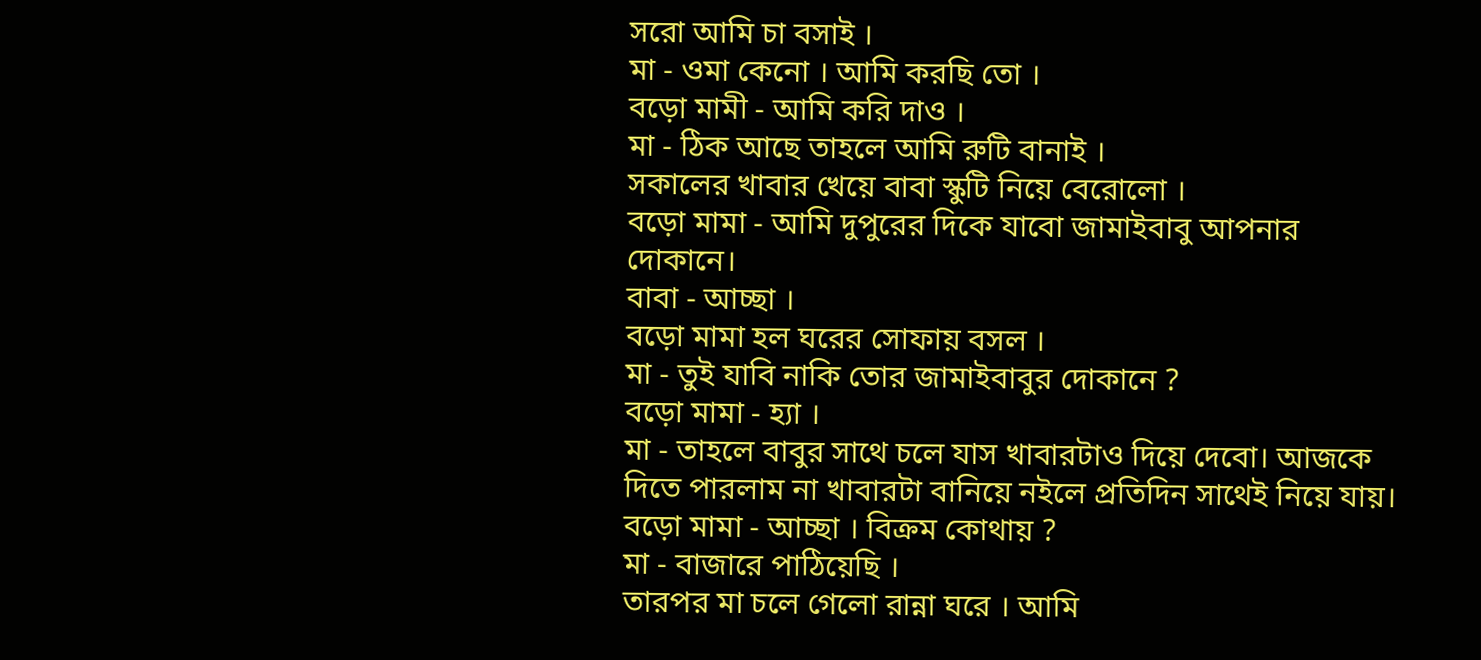সরো আমি চা বসাই ।
মা - ওমা কেনো । আমি করছি তো ।
বড়ো মামী - আমি করি দাও ।
মা - ঠিক আছে তাহলে আমি রুটি বানাই ।
সকালের খাবার খেয়ে বাবা স্কুটি নিয়ে বেরোলো ।
বড়ো মামা - আমি দুপুরের দিকে যাবো জামাইবাবু আপনার দোকানে।
বাবা - আচ্ছা ।
বড়ো মামা হল ঘরের সোফায় বসল ।
মা - তুই যাবি নাকি তোর জামাইবাবুর দোকানে ?
বড়ো মামা - হ্যা ।
মা - তাহলে বাবুর সাথে চলে যাস খাবারটাও দিয়ে দেবো। আজকে দিতে পারলাম না খাবারটা বানিয়ে নইলে প্রতিদিন সাথেই নিয়ে যায়।
বড়ো মামা - আচ্ছা । বিক্রম কোথায় ?
মা - বাজারে পাঠিয়েছি ।
তারপর মা চলে গেলো রান্না ঘরে । আমি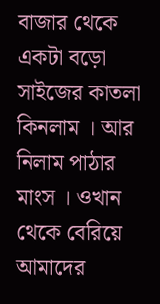বাজার থেকে একটা বড়ো সাইজের কাতলা কিনলাম । আর নিলাম পাঠার মাংস । ওখান থেকে বেরিয়ে আমাদের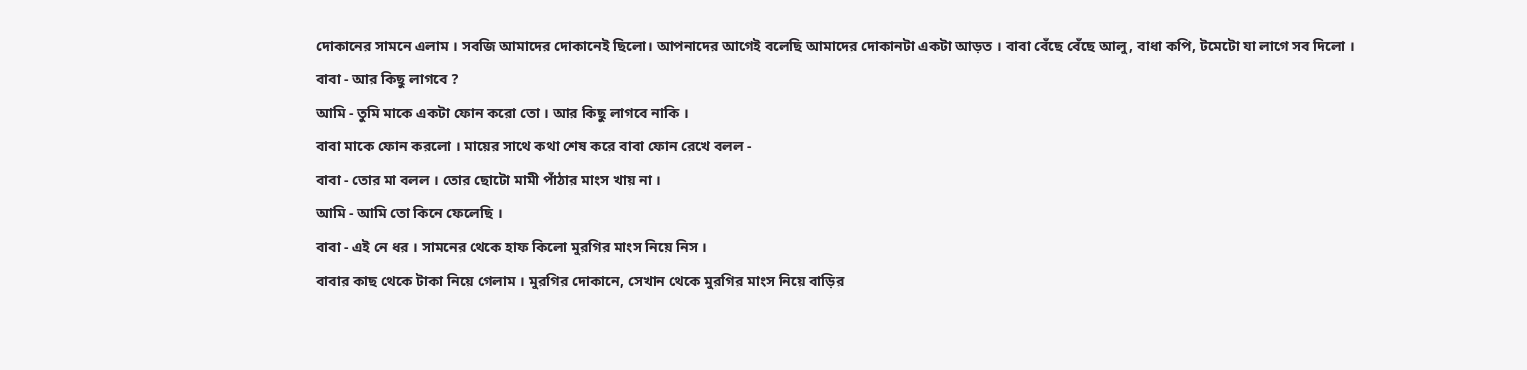দোকানের সামনে এলাম । সবজি আমাদের দোকানেই ছিলো। আপনাদের আগেই বলেছি আমাদের দোকানটা একটা আড়ত । বাবা বেঁছে বেঁছে আলু, বাধা কপি, টমেটো যা লাগে সব দিলো ।
বাবা - আর কিছু লাগবে ?
আমি - তুমি মাকে একটা ফোন করো তো । আর কিছু লাগবে নাকি ।
বাবা মাকে ফোন করলো । মায়ের সাথে কথা শেষ করে বাবা ফোন রেখে বলল -
বাবা - তোর মা বলল । তোর ছোটো মামী পাঁঠার মাংস খায় না ।
আমি - আমি তো কিনে ফেলেছি ।
বাবা - এই নে ধর । সামনের থেকে হাফ কিলো মুরগির মাংস নিয়ে নিস ।
বাবার কাছ থেকে টাকা নিয়ে গেলাম । মুরগির দোকানে, সেখান থেকে মুরগির মাংস নিয়ে বাড়ির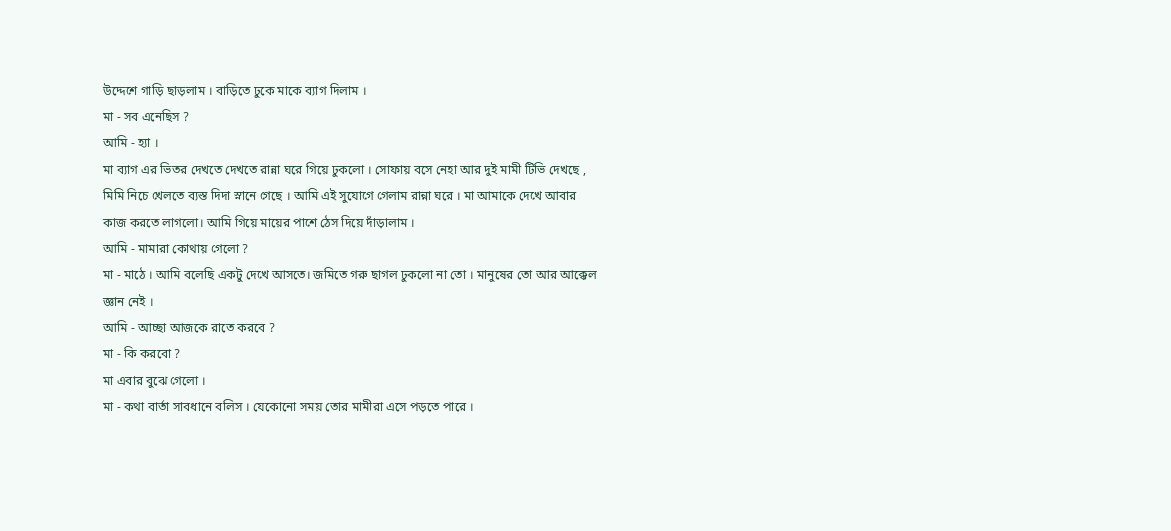উদ্দেশে গাড়ি ছাড়লাম । বাড়িতে ঢুকে মাকে ব্যাগ দিলাম ।
মা - সব এনেছিস ?
আমি - হ্যা ।
মা ব্যাগ এর ভিতর দেখতে দেখতে রান্না ঘরে গিয়ে ঢুকলো । সোফায় বসে নেহা আর দুই মামী টিভি দেখছে , মিমি নিচে খেলতে ব্যস্ত দিদা স্নানে গেছে । আমি এই সুযোগে গেলাম রান্না ঘরে । মা আমাকে দেখে আবার কাজ করতে লাগলো। আমি গিয়ে মায়ের পাশে ঠেস দিয়ে দাঁড়ালাম ।
আমি - মামারা কোথায় গেলো ?
মা - মাঠে । আমি বলেছি একটু দেখে আসতে। জমিতে গরু ছাগল ঢুকলো না তো । মানুষের তো আর আক্কেল জ্ঞান নেই ।
আমি - আচ্ছা আজকে রাতে করবে ?
মা - কি করবো ?
মা এবার বুঝে গেলো ।
মা - কথা বার্তা সাবধানে বলিস । যেকোনো সময় তোর মামীরা এসে পড়তে পারে ।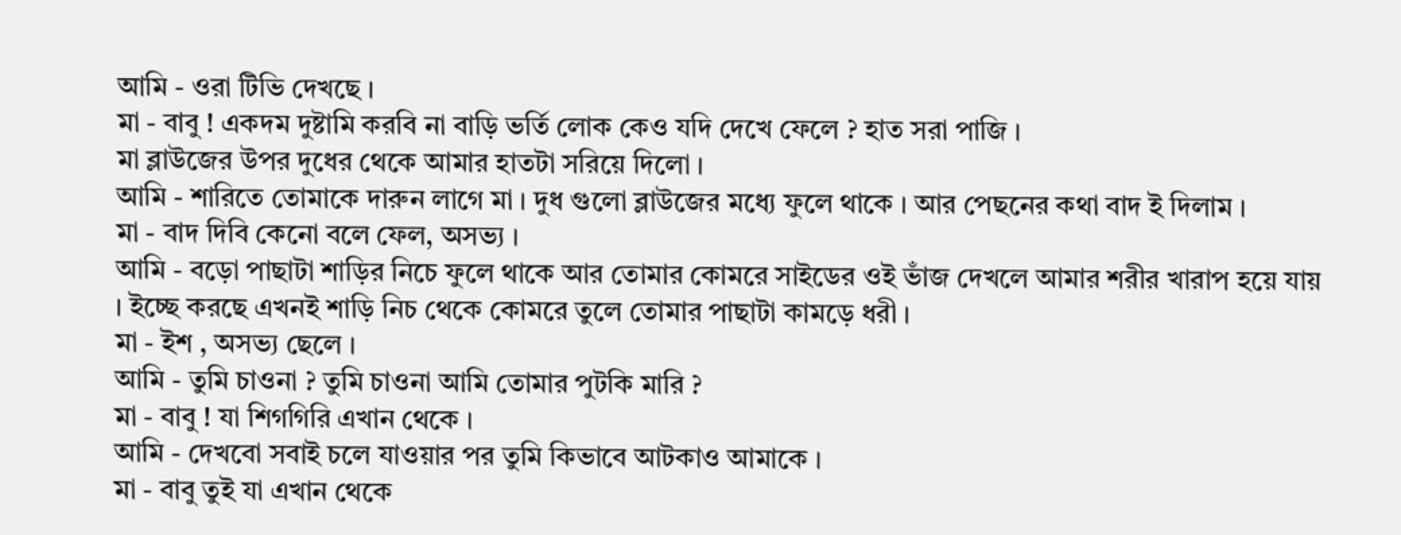আমি - ওরা টিভি দেখছে ।
মা - বাবু ! একদম দুষ্টামি করবি না বাড়ি ভর্তি লোক কেও যদি দেখে ফেলে ? হাত সরা পাজি ।
মা ব্লাউজের উপর দুধের থেকে আমার হাতটা সরিয়ে দিলো ।
আমি - শারিতে তোমাকে দারুন লাগে মা । দুধ গুলো ব্লাউজের মধ্যে ফুলে থাকে । আর পেছনের কথা বাদ ই দিলাম ।
মা - বাদ দিবি কেনো বলে ফেল, অসভ্য ।
আমি - বড়ো পাছাটা শাড়ির নিচে ফুলে থাকে আর তোমার কোমরে সাইডের ওই ভাঁজ দেখলে আমার শরীর খারাপ হয়ে যায় । ইচ্ছে করছে এখনই শাড়ি নিচ থেকে কোমরে তুলে তোমার পাছাটা কামড়ে ধরী ।
মা - ইশ , অসভ্য ছেলে ।
আমি - তুমি চাওনা ? তুমি চাওনা আমি তোমার পুটকি মারি ?
মা - বাবু ! যা শিগগিরি এখান থেকে ।
আমি - দেখবো সবাই চলে যাওয়ার পর তুমি কিভাবে আটকাও আমাকে ।
মা - বাবু তুই যা এখান থেকে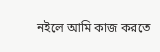নইলে আমি কাজ করতে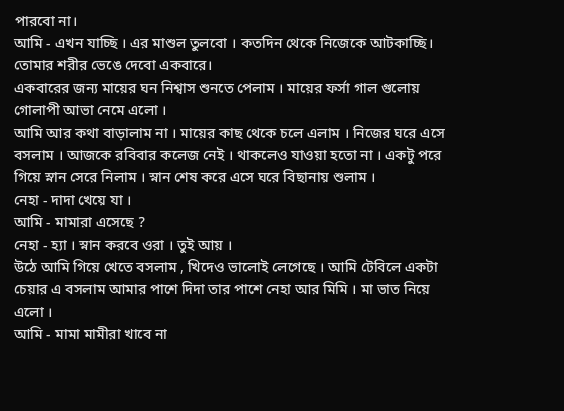পারবো না।
আমি - এখন যাচ্ছি । এর মাশুল তুলবো । কতদিন থেকে নিজেকে আটকাচ্ছি। তোমার শরীর ভেঙে দেবো একবারে।
একবারের জন্য মায়ের ঘন নিশ্বাস শুনতে পেলাম । মায়ের ফর্সা গাল গুলোয় গোলাপী আভা নেমে এলো ।
আমি আর কথা বাড়ালাম না । মায়ের কাছ থেকে চলে এলাম । নিজের ঘরে এসে বসলাম । আজকে রবিবার কলেজ নেই । থাকলেও যাওয়া হতো না । একটু পরে গিয়ে স্নান সেরে নিলাম । স্নান শেষ করে এসে ঘরে বিছানায় শুলাম ।
নেহা - দাদা খেয়ে যা ।
আমি - মামারা এসেছে ?
নেহা - হ্যা । স্নান করবে ওরা । তুই আয় ।
উঠে আমি গিয়ে খেতে বসলাম , খিদেও ভালোই লেগেছে । আমি টেবিলে একটা চেয়ার এ বসলাম আমার পাশে দিদা তার পাশে নেহা আর মিমি । মা ভাত নিয়ে এলো ।
আমি - মামা মামীরা খাবে না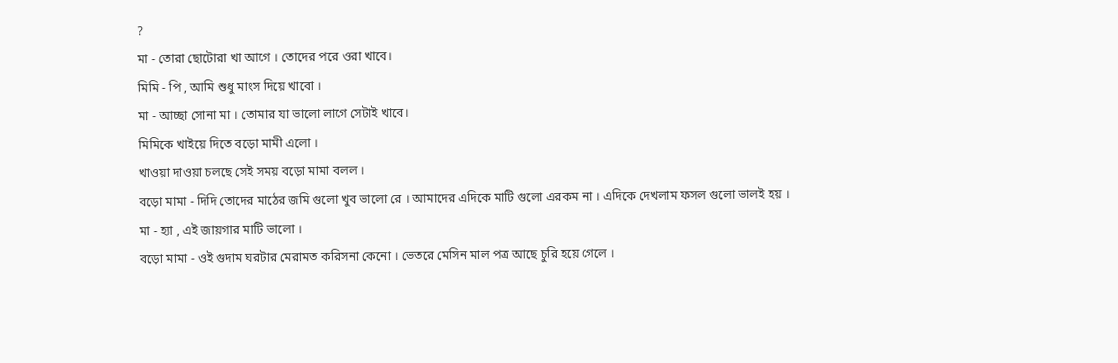?
মা - তোরা ছোটোরা খা আগে । তোদের পরে ওরা খাবে।
মিমি - পি , আমি শুধু মাংস দিয়ে খাবো ।
মা - আচ্ছা সোনা মা । তোমার যা ভালো লাগে সেটাই খাবে।
মিমিকে খাইয়ে দিতে বড়ো মামী এলো ।
খাওয়া দাওয়া চলছে সেই সময় বড়ো মামা বলল ।
বড়ো মামা - দিদি তোদের মাঠের জমি গুলো খুব ভালো রে । আমাদের এদিকে মাটি গুলো এরকম না । এদিকে দেখলাম ফসল গুলো ভালই হয় ।
মা - হ্যা , এই জায়গার মাটি ভালো ।
বড়ো মামা - ওই গুদাম ঘরটার মেরামত করিসনা কেনো । ভেতরে মেসিন মাল পত্র আছে চুরি হয়ে গেলে ।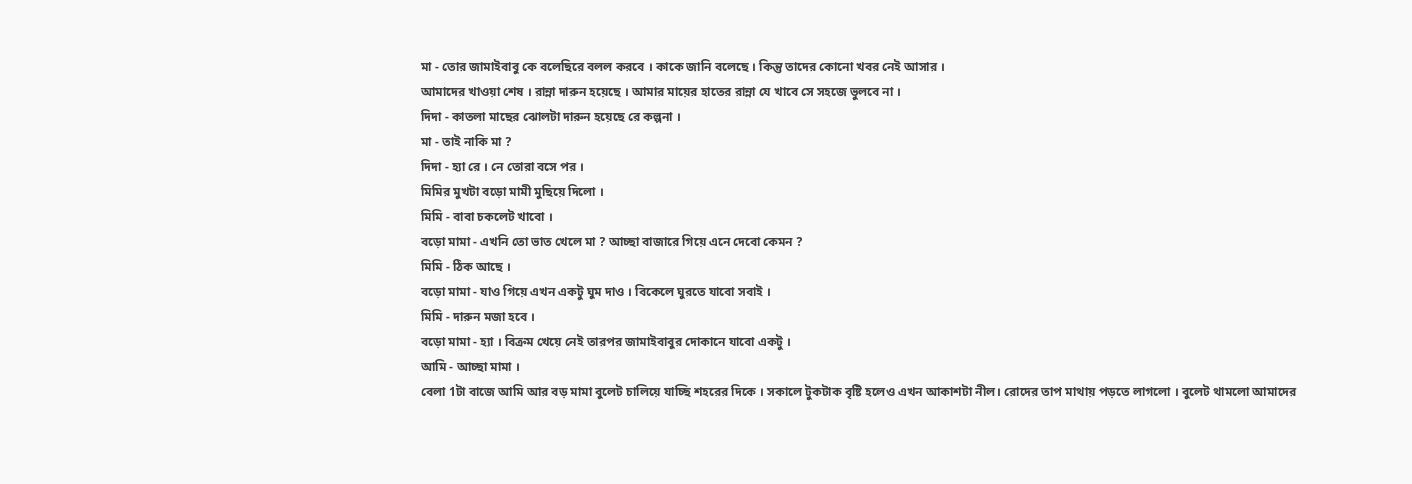মা - তোর জামাইবাবু কে বলেছিরে বলল করবে । কাকে জানি বলেছে । কিন্তু তাদের কোনো খবর নেই আসার ।
আমাদের খাওয়া শেষ । রান্না দারুন হয়েছে । আমার মায়ের হাতের রান্না যে খাবে সে সহজে ভুলবে না ।
দিদা - কাতলা মাছের ঝোলটা দারুন হয়েছে রে কল্পনা ।
মা - তাই নাকি মা ?
দিদা - হ্যা রে । নে তোরা বসে পর ।
মিমির মুখটা বড়ো মামী মুছিয়ে দিলো ।
মিমি - বাবা চকলেট খাবো ।
বড়ো মামা - এখনি তো ভাত খেলে মা ? আচ্ছা বাজারে গিয়ে এনে দেবো কেমন ?
মিমি - ঠিক আছে ।
বড়ো মামা - যাও গিয়ে এখন একটু ঘুম দাও । বিকেলে ঘুরতে যাবো সবাই ।
মিমি - দারুন মজা হবে ।
বড়ো মামা - হ্যা । বিক্রম খেয়ে নেই তারপর জামাইবাবুর দোকানে যাবো একটু ।
আমি - আচ্ছা মামা ।
বেলা 1টা বাজে আমি আর বড় মামা বুলেট চালিয়ে যাচ্ছি শহরের দিকে । সকালে টুকটাক বৃষ্টি হলেও এখন আকাশটা নীল। রোদের তাপ মাথায় পড়তে লাগলো । বুলেট থামলো আমাদের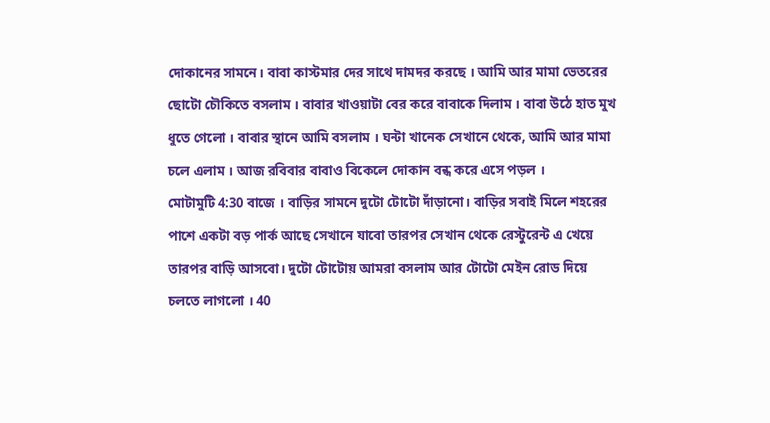দোকানের সামনে। বাবা কাস্টমার দের সাথে দামদর করছে । আমি আর মামা ভেতরের ছোটো চৌকিতে বসলাম । বাবার খাওয়াটা বের করে বাবাকে দিলাম । বাবা উঠে হাত মুখ ধুতে গেলো । বাবার স্থানে আমি বসলাম । ঘন্টা খানেক সেখানে থেকে, আমি আর মামা চলে এলাম । আজ রবিবার বাবাও বিকেলে দোকান বন্ধ করে এসে পড়ল ।
মোটামুটি 4:30 বাজে । বাড়ির সামনে দুটো টোটো দাঁড়ানো। বাড়ির সবাই মিলে শহরের পাশে একটা বড় পার্ক আছে সেখানে যাবো তারপর সেখান থেকে রেস্টুরেন্ট এ খেয়ে তারপর বাড়ি আসবো। দুটো টোটোয় আমরা বসলাম আর টোটো মেইন রোড দিয়ে চলতে লাগলো । 40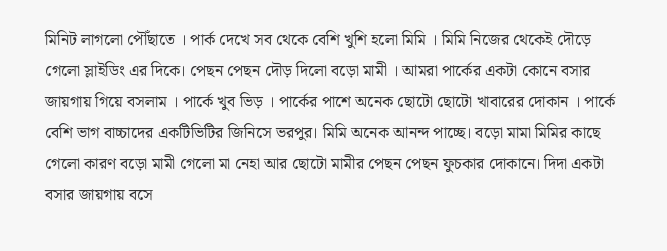মিনিট লাগলো পৌঁছাতে । পার্ক দেখে সব থেকে বেশি খুশি হলো মিমি । মিমি নিজের থেকেই দৌড়ে গেলো স্লাইডিং এর দিকে। পেছন পেছন দৌড় দিলো বড়ো মামী । আমরা পার্কের একটা কোনে বসার জায়গায় গিয়ে বসলাম । পার্কে খুব ভিড় । পার্কের পাশে অনেক ছোটো ছোটো খাবারের দোকান । পার্কে বেশি ভাগ বাচ্চাদের একটিভিটির জিনিসে ভরপুর। মিমি অনেক আনন্দ পাচ্ছে। বড়ো মামা মিমির কাছে গেলো কারণ বড়ো মামী গেলো মা নেহা আর ছোটো মামীর পেছন পেছন ফুচকার দোকানে। দিদা একটা বসার জায়গায় বসে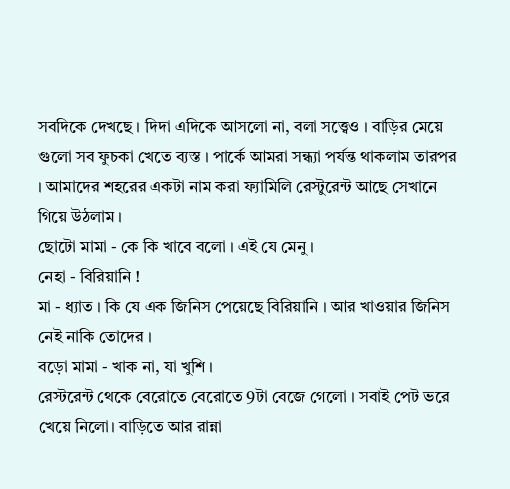সবদিকে দেখছে । দিদা এদিকে আসলো না, বলা সত্ত্বেও । বাড়ির মেয়ে গুলো সব ফুচকা খেতে ব্যস্ত । পার্কে আমরা সন্ধ্যা পর্যন্ত থাকলাম তারপর । আমাদের শহরের একটা নাম করা ফ্যামিলি রেস্টুরেন্ট আছে সেখানে গিয়ে উঠলাম ।
ছোটো মামা - কে কি খাবে বলো । এই যে মেনু ।
নেহা - বিরিয়ানি !
মা - ধ্যাত । কি যে এক জিনিস পেয়েছে বিরিয়ানি । আর খাওয়ার জিনিস নেই নাকি তোদের ।
বড়ো মামা - খাক না, যা খুশি ।
রেস্টরেন্ট থেকে বেরোতে বেরোতে 9টা বেজে গেলো । সবাই পেট ভরে খেয়ে নিলো। বাড়িতে আর রান্না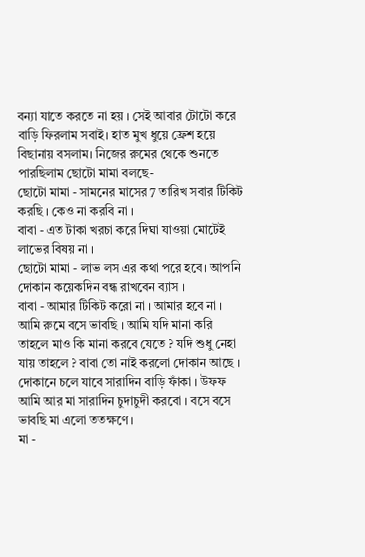বন্যা যাতে করতে না হয় । সেই আবার টোটো করে বাড়ি ফিরলাম সবাই। হাত মুখ ধুয়ে ফ্রেশ হয়ে বিছানায় বসলাম। নিজের রুমের থেকে শুনতে পারছিলাম ছোটো মামা বলছে-
ছোটো মামা - সামনের মাসের 7 তারিখ সবার টিকিট করছি । কেও না করবি না ।
বাবা - এত টাকা খরচা করে দিঘা যাওয়া মোটেই লাভের বিষয় না ।
ছোটো মামা - লাভ লস এর কথা পরে হবে। আপনি দোকান কয়েকদিন বন্ধ রাখবেন ব্যাস ।
বাবা - আমার টিকিট করো না । আমার হবে না ।
আমি রুমে বসে ভাবছি । আমি যদি মানা করি তাহলে মাও কি মানা করবে যেতে ? যদি শুধু নেহা যায় তাহলে ? বাবা তো নাই করলো দোকান আছে । দোকানে চলে যাবে সারাদিন বাড়ি ফাঁকা । উফফ আমি আর মা সারাদিন চুদাচুদী করবো । বসে বসে ভাবছি মা এলো ততক্ষণে ।
মা -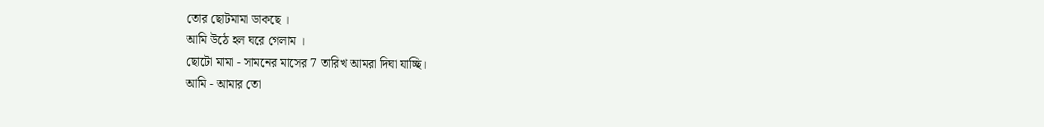তোর ছোটমামা ডাকছে ।
আমি উঠে হল ঘরে গেলাম ।
ছোটো মামা - সামনের মাসের 7 তারিখ আমরা দিঘা যাচ্ছি।
আমি - আমার তো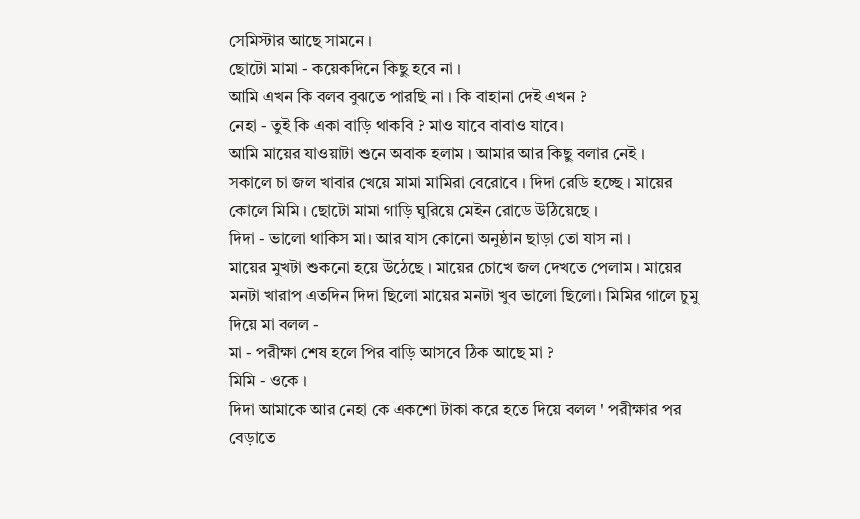সেমিস্টার আছে সামনে ।
ছোটো মামা - কয়েকদিনে কিছু হবে না ।
আমি এখন কি বলব বুঝতে পারছি না । কি বাহানা দেই এখন ?
নেহা - তুই কি একা বাড়ি থাকবি ? মাও যাবে বাবাও যাবে।
আমি মায়ের যাওয়াটা শুনে অবাক হলাম । আমার আর কিছু বলার নেই ।
সকালে চা জল খাবার খেয়ে মামা মামিরা বেরোবে । দিদা রেডি হচ্ছে । মায়ের কোলে মিমি । ছোটো মামা গাড়ি ঘুরিয়ে মেইন রোডে উঠিয়েছে ।
দিদা - ভালো থাকিস মা। আর যাস কোনো অনুষ্ঠান ছাড়া তো যাস না ।
মায়ের মুখটা শুকনো হয়ে উঠেছে । মায়ের চোখে জল দেখতে পেলাম । মায়ের মনটা খারাপ এতদিন দিদা ছিলো মায়ের মনটা খুব ভালো ছিলো। মিমির গালে চুমু দিয়ে মা বলল -
মা - পরীক্ষা শেষ হলে পির বাড়ি আসবে ঠিক আছে মা ?
মিমি - ওকে ।
দিদা আমাকে আর নেহা কে একশো টাকা করে হতে দিয়ে বলল ' পরীক্ষার পর বেড়াতে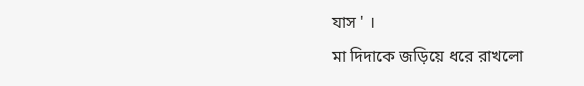যাস ' ।
মা দিদাকে জড়িয়ে ধরে রাখলো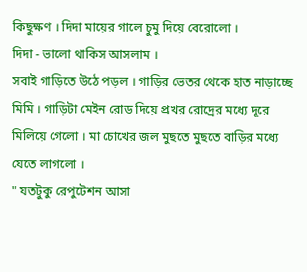কিছুক্ষণ । দিদা মায়ের গালে চুমু দিয়ে বেরোলো ।
দিদা - ভালো থাকিস আসলাম ।
সবাই গাড়িতে উঠে পড়ল । গাড়ির ভেতর থেকে হাত নাড়াচ্ছে মিমি । গাড়িটা মেইন রোড দিয়ে প্রখর রোদ্রের মধ্যে দূরে মিলিয়ে গেলো । মা চোখের জল মুছতে মুছতে বাড়ির মধ্যে যেতে লাগলো ।
" যতটুকু রেপুটেশন আসা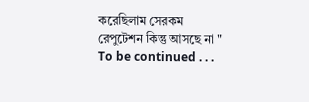করেছিলাম সেরকম রেপুটেশন কিন্তু আসছে না "
To be continued . . .